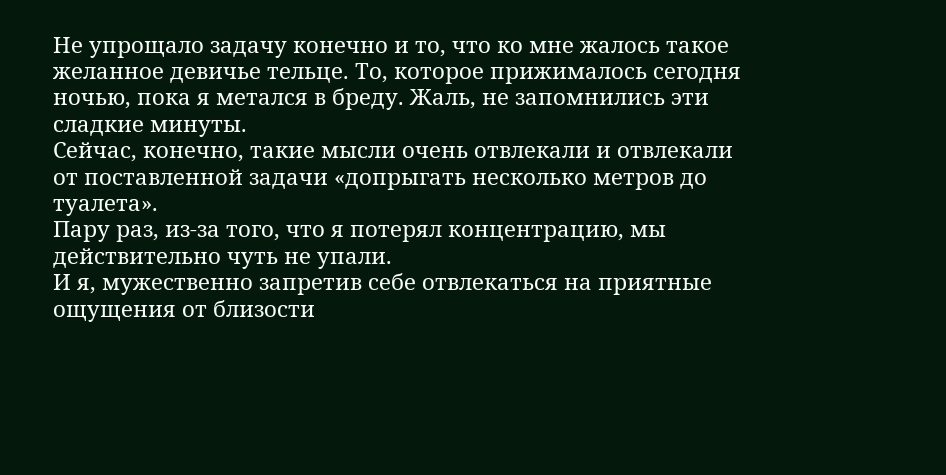Не упрощало задачу конечно и то, что ко мне жалось такое желанное девичье тельце. То, которое прижималось сегодня ночью, пока я метался в бреду. Жаль, не запомнились эти сладкие минуты.
Сейчас, конечно, такие мысли очень отвлекали и отвлекали от поставленной задачи «допрыгать несколько метров до туалета».
Пару раз, из-за того, что я потерял концентрацию, мы действительно чуть не упали.
И я, мужественно запретив себе отвлекаться на приятные ощущения от близости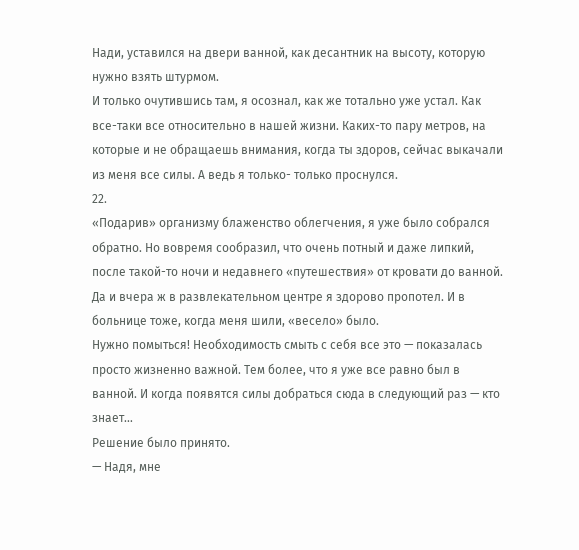Нади, уставился на двери ванной, как десантник на высоту, которую нужно взять штурмом.
И только очутившись там, я осознал, как же тотально уже устал. Как все-таки все относительно в нашей жизни. Каких-то пару метров, на которые и не обращаешь внимания, когда ты здоров, сейчас выкачали из меня все силы. А ведь я только- только проснулся.
22.
«Подарив» организму блаженство облегчения, я уже было собрался обратно. Но вовремя сообразил, что очень потный и даже липкий, после такой-то ночи и недавнего «путешествия» от кровати до ванной. Да и вчера ж в развлекательном центре я здорово пропотел. И в больнице тоже, когда меня шили, «весело» было.
Нужно помыться! Необходимость смыть с себя все это — показалась просто жизненно важной. Тем более, что я уже все равно был в ванной. И когда появятся силы добраться сюда в следующий раз — кто знает…
Решение было принято.
— Надя, мне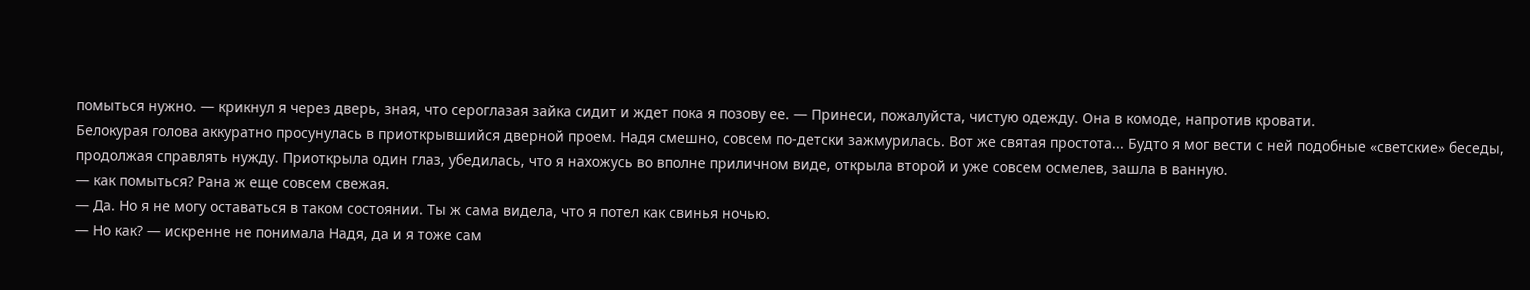помыться нужно. — крикнул я через дверь, зная, что сероглазая зайка сидит и ждет пока я позову ее. — Принеси, пожалуйста, чистую одежду. Она в комоде, напротив кровати.
Белокурая голова аккуратно просунулась в приоткрывшийся дверной проем. Надя смешно, совсем по-детски зажмурилась. Вот же святая простота... Будто я мог вести с ней подобные «светские» беседы, продолжая справлять нужду. Приоткрыла один глаз, убедилась, что я нахожусь во вполне приличном виде, открыла второй и уже совсем осмелев, зашла в ванную.
— как помыться? Рана ж еще совсем свежая.
— Да. Но я не могу оставаться в таком состоянии. Ты ж сама видела, что я потел как свинья ночью.
— Но как? — искренне не понимала Надя, да и я тоже сам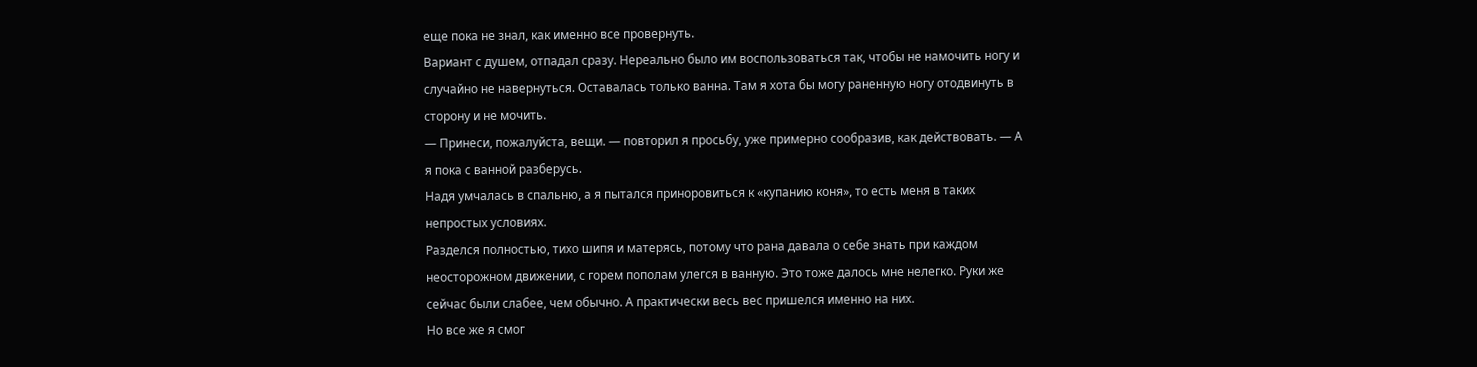еще пока не знал, как именно все провернуть.
Вариант с душем, отпадал сразу. Нереально было им воспользоваться так, чтобы не намочить ногу и случайно не навернуться. Оставалась только ванна. Там я хота бы могу раненную ногу отодвинуть в сторону и не мочить.
— Принеси, пожалуйста, вещи. — повторил я просьбу, уже примерно сообразив, как действовать. — А я пока с ванной разберусь.
Надя умчалась в спальню, а я пытался приноровиться к «купанию коня», то есть меня в таких непростых условиях.
Разделся полностью, тихо шипя и матерясь, потому что рана давала о себе знать при каждом неосторожном движении, с горем пополам улегся в ванную. Это тоже далось мне нелегко. Руки же сейчас были слабее, чем обычно. А практически весь вес пришелся именно на них.
Но все же я смог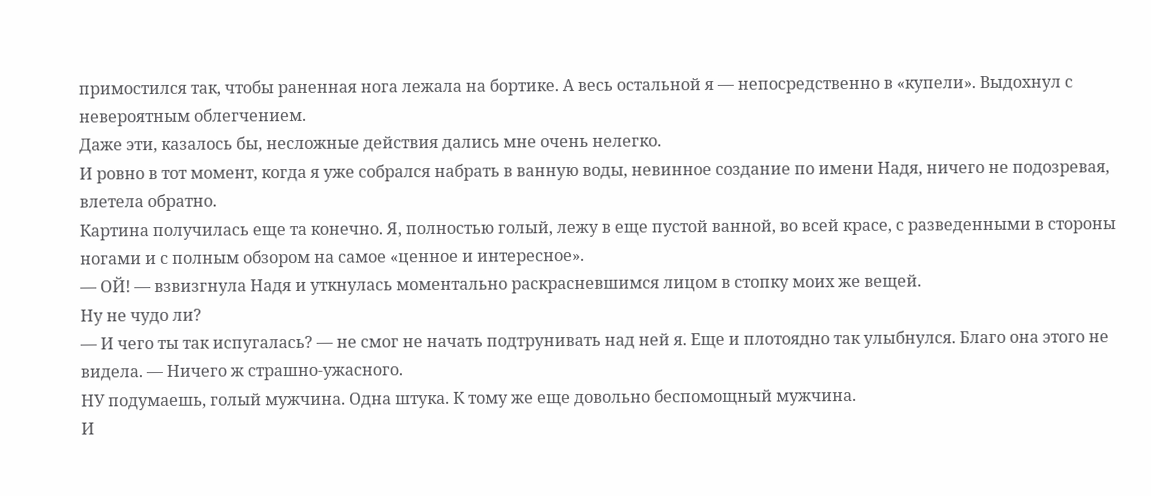примостился так, чтобы раненная нога лежала на бортике. А весь остальной я — непосредственно в «купели». Выдохнул с невероятным облегчением.
Даже эти, казалось бы, несложные действия дались мне очень нелегко.
И ровно в тот момент, когда я уже собрался набрать в ванную воды, невинное создание по имени Надя, ничего не подозревая, влетела обратно.
Картина получилась еще та конечно. Я, полностью голый, лежу в еще пустой ванной, во всей красе, с разведенными в стороны ногами и с полным обзором на самое «ценное и интересное».
— ОЙ! — взвизгнула Надя и уткнулась моментально раскрасневшимся лицом в стопку моих же вещей.
Ну не чудо ли?
— И чего ты так испугалась? — не смог не начать подтрунивать над ней я. Еще и плотоядно так улыбнулся. Благо она этого не видела. — Ничего ж страшно-ужасного.
НУ подумаешь, голый мужчина. Одна штука. К тому же еще довольно беспомощный мужчина.
И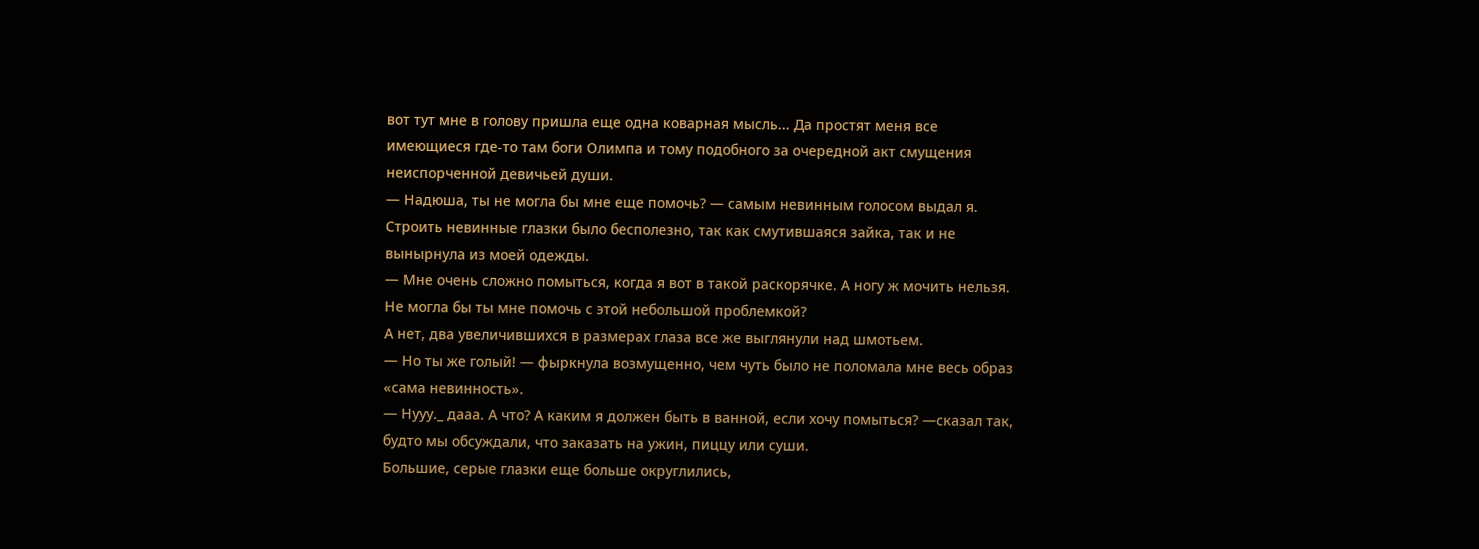вот тут мне в голову пришла еще одна коварная мысль... Да простят меня все имеющиеся где-то там боги Олимпа и тому подобного за очередной акт смущения неиспорченной девичьей души.
— Надюша, ты не могла бы мне еще помочь? — самым невинным голосом выдал я.
Строить невинные глазки было бесполезно, так как смутившаяся зайка, так и не вынырнула из моей одежды.
— Мне очень сложно помыться, когда я вот в такой раскорячке. А ногу ж мочить нельзя.
Не могла бы ты мне помочь с этой небольшой проблемкой?
А нет, два увеличившихся в размерах глаза все же выглянули над шмотьем.
— Но ты же голый! — фыркнула возмущенно, чем чуть было не поломала мне весь образ «сама невинность».
— Нууу._ дааа. А что? А каким я должен быть в ванной, если хочу помыться? —сказал так, будто мы обсуждали, что заказать на ужин, пиццу или суши.
Большие, серые глазки еще больше округлились,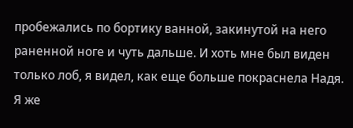пробежались по бортику ванной, закинутой на него раненной ноге и чуть дальше. И хоть мне был виден только лоб, я видел, как еще больше покраснела Надя.
Я же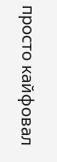просто кайфовал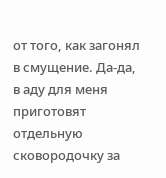от того, как загонял в смущение. Да-да, в аду для меня приготовят отдельную сковородочку за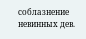соблазнение невинных дев.